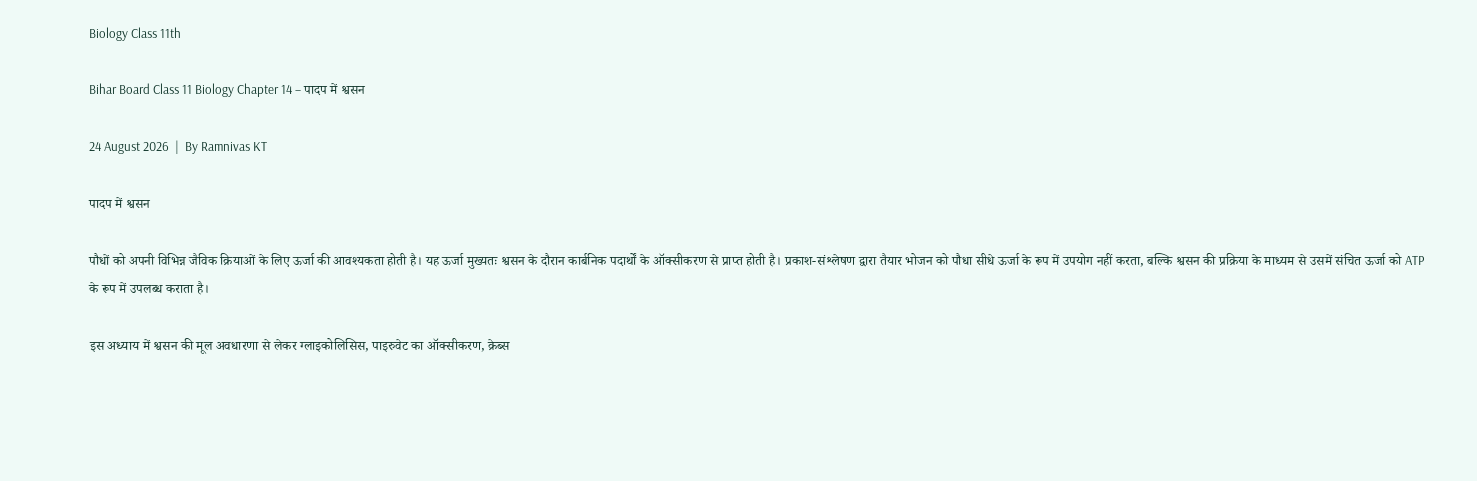Biology Class 11th

Bihar Board Class 11 Biology Chapter 14 – पादप में श्वसन

24 August 2026  |  By Ramnivas KT

पादप में श्वसन

पौधों को अपनी विभिन्न जैविक क्रियाओं के लिए ऊर्जा की आवश्यकता होती है। यह ऊर्जा मुख्यतः श्वसन के दौरान कार्बनिक पदार्थों के ऑक्सीकरण से प्राप्त होती है। प्रकाश-संश्लेषण द्वारा तैयार भोजन को पौधा सीधे ऊर्जा के रूप में उपयोग नहीं करता, बल्कि श्वसन की प्रक्रिया के माध्यम से उसमें संचित ऊर्जा को ATP के रूप में उपलब्ध कराता है।

इस अध्याय में श्वसन की मूल अवधारणा से लेकर ग्लाइकोलिसिस, पाइरुवेट का ऑक्सीकरण, क्रेब्स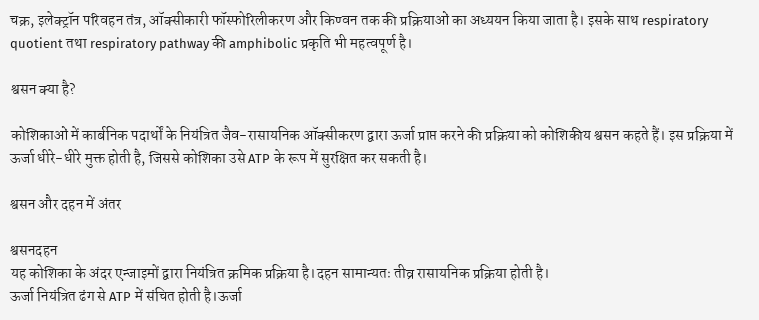चक्र, इलेक्ट्रॉन परिवहन तंत्र, ऑक्सीकारी फॉस्फोरिलीकरण और किण्वन तक की प्रक्रियाओं का अध्ययन किया जाता है। इसके साथ respiratory quotient तथा respiratory pathway की amphibolic प्रकृति भी महत्वपूर्ण है।

श्वसन क्या है?

कोशिकाओं में कार्बनिक पदार्थों के नियंत्रित जैव-रासायनिक ऑक्सीकरण द्वारा ऊर्जा प्राप्त करने की प्रक्रिया को कोशिकीय श्वसन कहते हैं। इस प्रक्रिया में ऊर्जा धीरे-धीरे मुक्त होती है, जिससे कोशिका उसे ATP के रूप में सुरक्षित कर सकती है।

श्वसन और दहन में अंतर

श्वसनदहन
यह कोशिका के अंदर एन्जाइमों द्वारा नियंत्रित क्रमिक प्रक्रिया है।दहन सामान्यतः तीव्र रासायनिक प्रक्रिया होती है।
ऊर्जा नियंत्रित ढंग से ATP में संचित होती है।ऊर्जा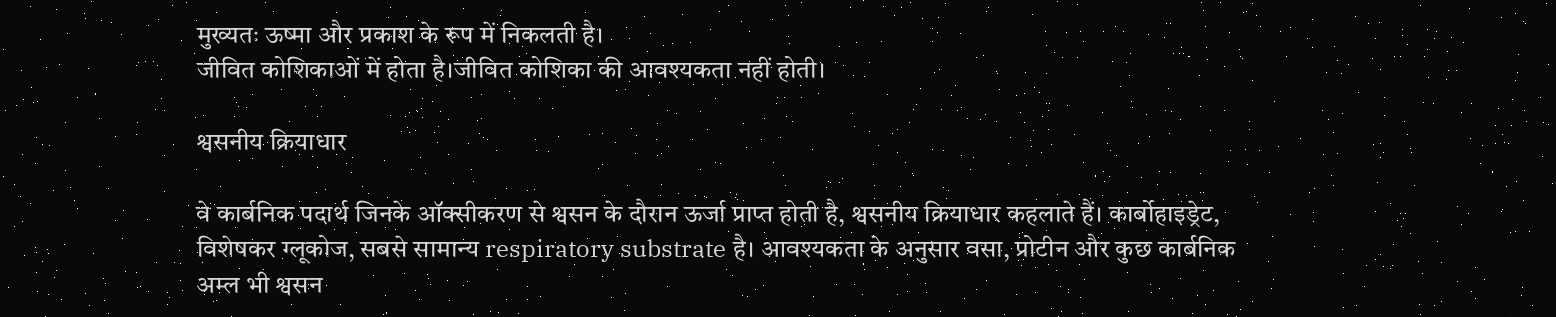मुख्यतः ऊष्मा और प्रकाश के रूप में निकलती है।
जीवित कोशिकाओं में होता है।जीवित कोशिका की आवश्यकता नहीं होती।

श्वसनीय क्रियाधार

वे कार्बनिक पदार्थ जिनके ऑक्सीकरण से श्वसन के दौरान ऊर्जा प्राप्त होती है, श्वसनीय क्रियाधार कहलाते हैं। कार्बोहाइड्रेट, विशेषकर ग्लूकोज, सबसे सामान्य respiratory substrate है। आवश्यकता के अनुसार वसा, प्रोटीन और कुछ कार्बनिक अम्ल भी श्वसन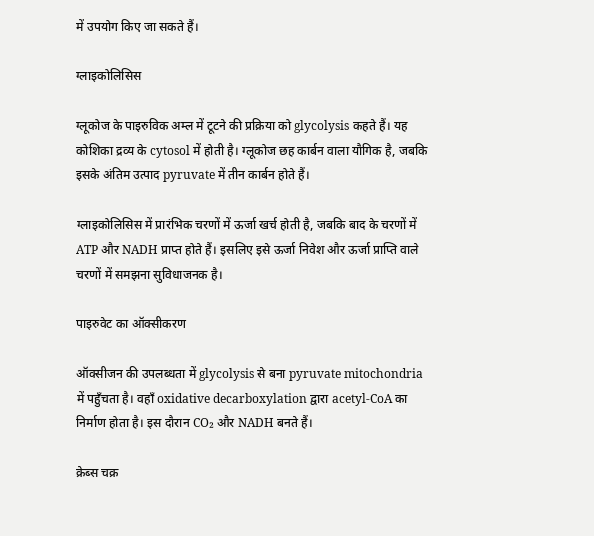में उपयोग किए जा सकते हैं।

ग्लाइकोलिसिस

ग्लूकोज के पाइरुविक अम्ल में टूटने की प्रक्रिया को glycolysis कहते हैं। यह कोशिका द्रव्य के cytosol में होती है। ग्लूकोज छह कार्बन वाला यौगिक है, जबकि इसके अंतिम उत्पाद pyruvate में तीन कार्बन होते हैं।

ग्लाइकोलिसिस में प्रारंभिक चरणों में ऊर्जा खर्च होती है, जबकि बाद के चरणों में ATP और NADH प्राप्त होते हैं। इसलिए इसे ऊर्जा निवेश और ऊर्जा प्राप्ति वाले चरणों में समझना सुविधाजनक है।

पाइरुवेट का ऑक्सीकरण

ऑक्सीजन की उपलब्धता में glycolysis से बना pyruvate mitochondria में पहुँचता है। वहाँ oxidative decarboxylation द्वारा acetyl-CoA का निर्माण होता है। इस दौरान CO₂ और NADH बनते हैं।

क्रेब्स चक्र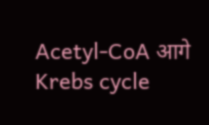Acetyl-CoA आगे Krebs cycle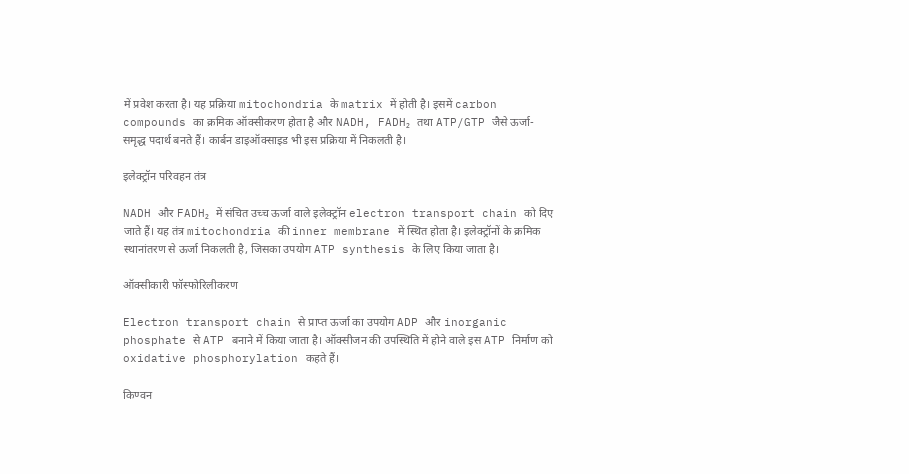में प्रवेश करता है। यह प्रक्रिया mitochondria के matrix में होती है। इसमें carbon compounds का क्रमिक ऑक्सीकरण होता है और NADH, FADH₂ तथा ATP/GTP जैसे ऊर्जा-समृद्ध पदार्थ बनते हैं। कार्बन डाइऑक्साइड भी इस प्रक्रिया में निकलती है।

इलेक्ट्रॉन परिवहन तंत्र

NADH और FADH₂ में संचित उच्च ऊर्जा वाले इलेक्ट्रॉन electron transport chain को दिए जाते हैं। यह तंत्र mitochondria की inner membrane में स्थित होता है। इलेक्ट्रॉनों के क्रमिक स्थानांतरण से ऊर्जा निकलती है, जिसका उपयोग ATP synthesis के लिए किया जाता है।

ऑक्सीकारी फॉस्फोरिलीकरण

Electron transport chain से प्राप्त ऊर्जा का उपयोग ADP और inorganic phosphate से ATP बनाने में किया जाता है। ऑक्सीजन की उपस्थिति में होने वाले इस ATP निर्माण को oxidative phosphorylation कहते हैं।

किण्वन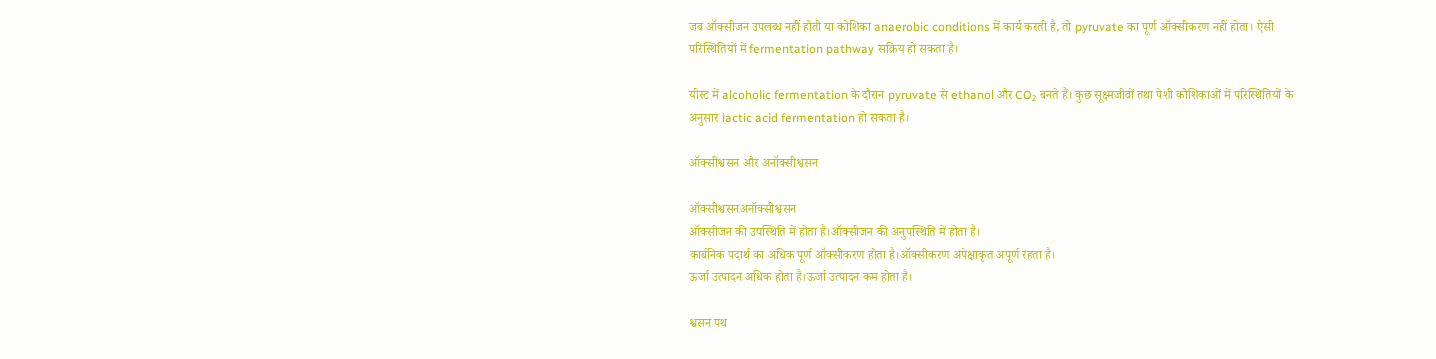जब ऑक्सीजन उपलब्ध नहीं होती या कोशिका anaerobic conditions में कार्य करती है, तो pyruvate का पूर्ण ऑक्सीकरण नहीं होता। ऐसी परिस्थितियों में fermentation pathway सक्रिय हो सकता है।

यीस्ट में alcoholic fermentation के दौरान pyruvate से ethanol और CO₂ बनते हैं। कुछ सूक्ष्मजीवों तथा पेशी कोशिकाओं में परिस्थितियों के अनुसार lactic acid fermentation हो सकता है।

ऑक्सीश्वसन और अनॉक्सीश्वसन

ऑक्सीश्वसनअनॉक्सीश्वसन
ऑक्सीजन की उपस्थिति में होता है।ऑक्सीजन की अनुपस्थिति में होता है।
कार्बनिक पदार्थ का अधिक पूर्ण ऑक्सीकरण होता है।ऑक्सीकरण अपेक्षाकृत अपूर्ण रहता है।
ऊर्जा उत्पादन अधिक होता है।ऊर्जा उत्पादन कम होता है।

श्वसन पथ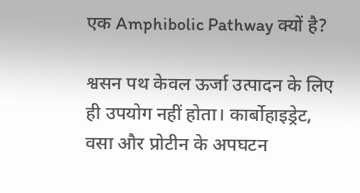एक Amphibolic Pathway क्यों है?

श्वसन पथ केवल ऊर्जा उत्पादन के लिए ही उपयोग नहीं होता। कार्बोहाइड्रेट, वसा और प्रोटीन के अपघटन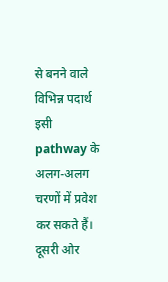से बनने वाले विभिन्न पदार्थ इसी pathway के अलग-अलग चरणों में प्रवेश कर सकते हैं। दूसरी ओर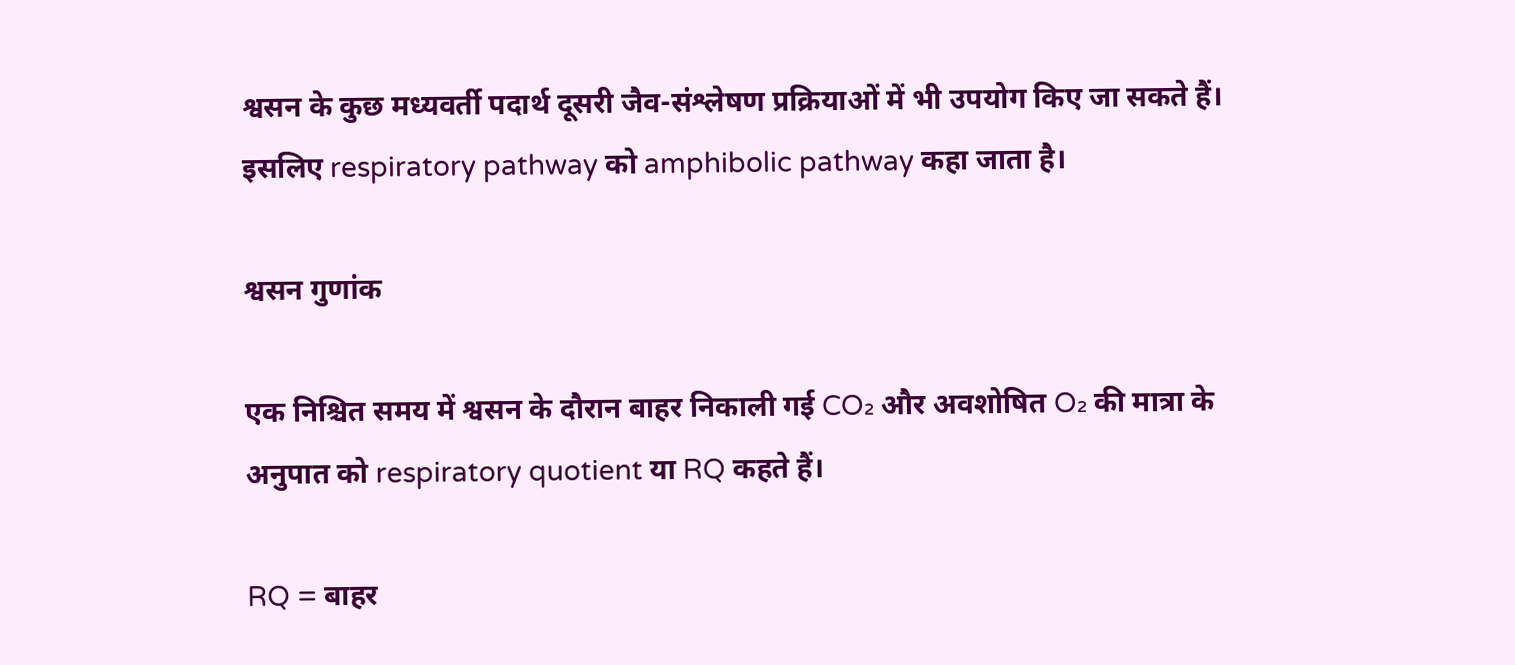श्वसन के कुछ मध्यवर्ती पदार्थ दूसरी जैव-संश्लेषण प्रक्रियाओं में भी उपयोग किए जा सकते हैं। इसलिए respiratory pathway को amphibolic pathway कहा जाता है।

श्वसन गुणांक

एक निश्चित समय में श्वसन के दौरान बाहर निकाली गई CO₂ और अवशोषित O₂ की मात्रा के अनुपात को respiratory quotient या RQ कहते हैं।

RQ = बाहर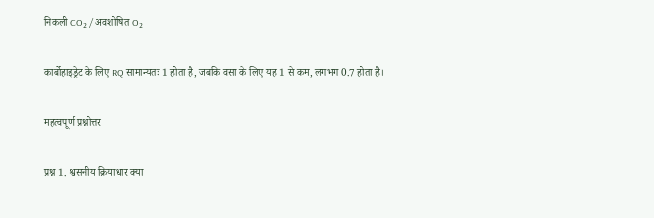निकली CO₂ / अवशोषित O₂

कार्बोहाइड्रेट के लिए RQ सामान्यतः 1 होता है, जबकि वसा के लिए यह 1 से कम, लगभग 0.7 होता है।

महत्वपूर्ण प्रश्नोत्तर

प्रश्न 1. श्वसनीय क्रियाधार क्या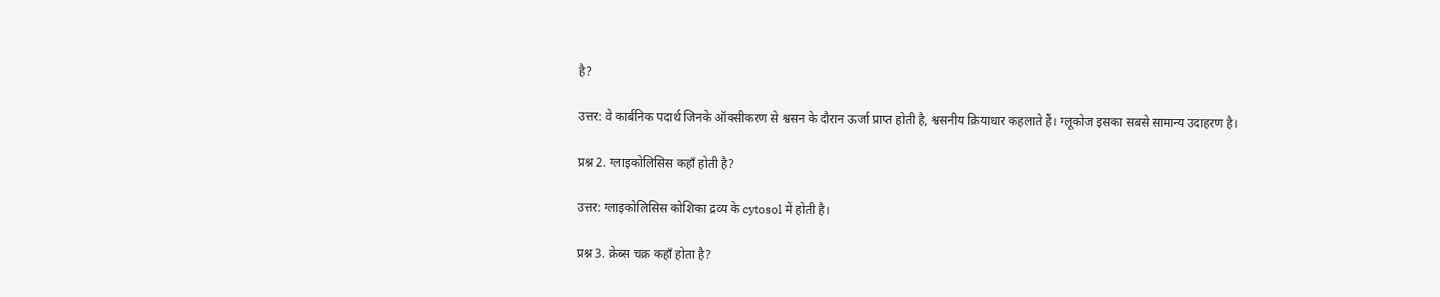है?

उत्तर: वे कार्बनिक पदार्थ जिनके ऑक्सीकरण से श्वसन के दौरान ऊर्जा प्राप्त होती है, श्वसनीय क्रियाधार कहलाते हैं। ग्लूकोज इसका सबसे सामान्य उदाहरण है।

प्रश्न 2. ग्लाइकोलिसिस कहाँ होती है?

उत्तर: ग्लाइकोलिसिस कोशिका द्रव्य के cytosol में होती है।

प्रश्न 3. क्रेब्स चक्र कहाँ होता है?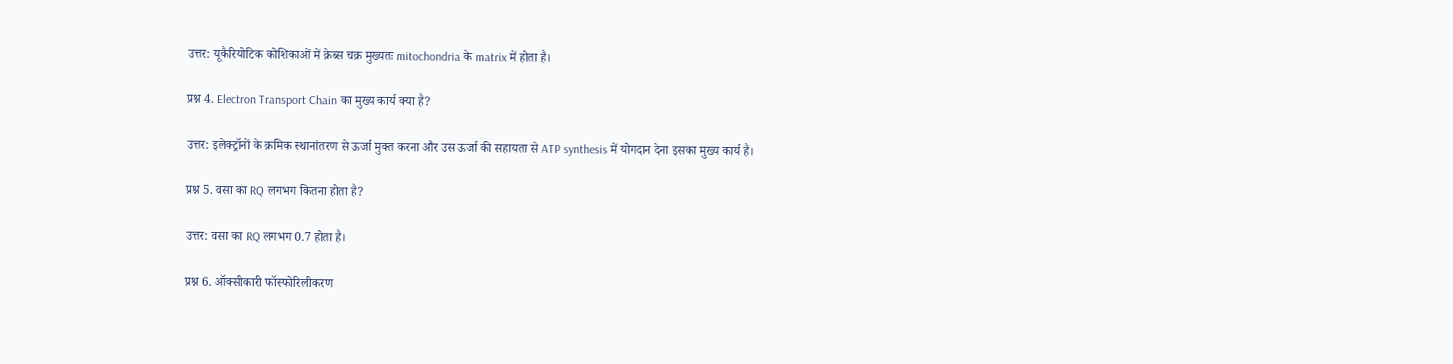उत्तर: यूकैरियोटिक कोशिकाओं में क्रेब्स चक्र मुख्यतः mitochondria के matrix में होता है।

प्रश्न 4. Electron Transport Chain का मुख्य कार्य क्या है?

उत्तर: इलेक्ट्रॉनों के क्रमिक स्थानांतरण से ऊर्जा मुक्त करना और उस ऊर्जा की सहायता से ATP synthesis में योगदान देना इसका मुख्य कार्य है।

प्रश्न 5. वसा का RQ लगभग कितना होता है?

उत्तर: वसा का RQ लगभग 0.7 होता है।

प्रश्न 6. ऑक्सीकारी फॉस्फोरिलीकरण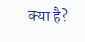क्या है?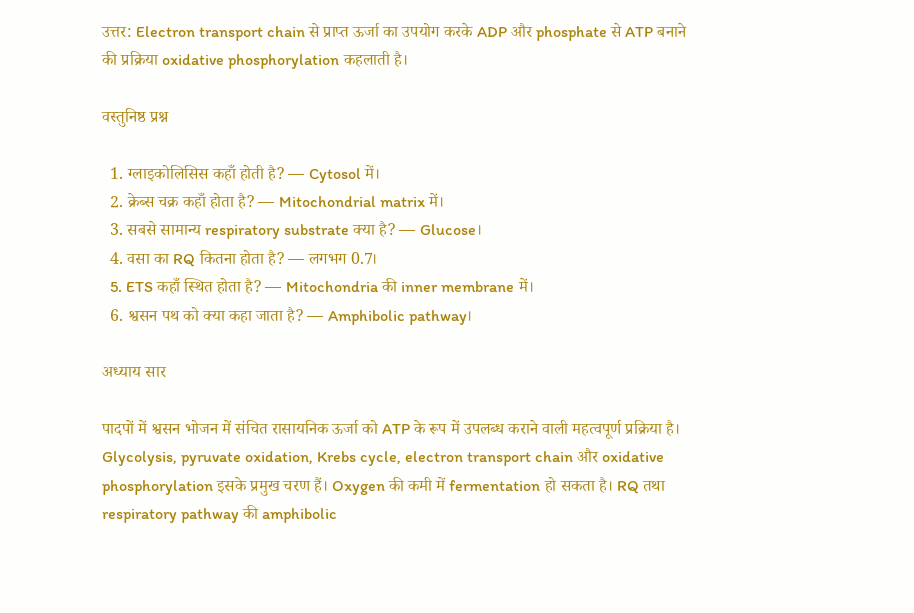उत्तर: Electron transport chain से प्राप्त ऊर्जा का उपयोग करके ADP और phosphate से ATP बनाने की प्रक्रिया oxidative phosphorylation कहलाती है।

वस्तुनिष्ठ प्रश्न

  1. ग्लाइकोलिसिस कहाँ होती है? — Cytosol में।
  2. क्रेब्स चक्र कहाँ होता है? — Mitochondrial matrix में।
  3. सबसे सामान्य respiratory substrate क्या है? — Glucose।
  4. वसा का RQ कितना होता है? — लगभग 0.7।
  5. ETS कहाँ स्थित होता है? — Mitochondria की inner membrane में।
  6. श्वसन पथ को क्या कहा जाता है? — Amphibolic pathway।

अध्याय सार

पादपों में श्वसन भोजन में संचित रासायनिक ऊर्जा को ATP के रूप में उपलब्ध कराने वाली महत्वपूर्ण प्रक्रिया है। Glycolysis, pyruvate oxidation, Krebs cycle, electron transport chain और oxidative phosphorylation इसके प्रमुख चरण हैं। Oxygen की कमी में fermentation हो सकता है। RQ तथा respiratory pathway की amphibolic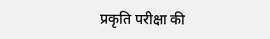प्रकृति परीक्षा की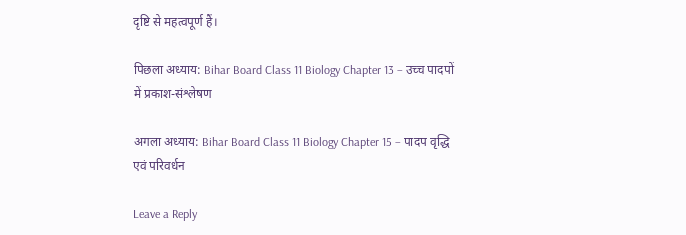दृष्टि से महत्वपूर्ण हैं।

पिछला अध्याय: Bihar Board Class 11 Biology Chapter 13 – उच्च पादपों में प्रकाश-संश्लेषण

अगला अध्याय: Bihar Board Class 11 Biology Chapter 15 – पादप वृद्धि एवं परिवर्धन

Leave a Reply